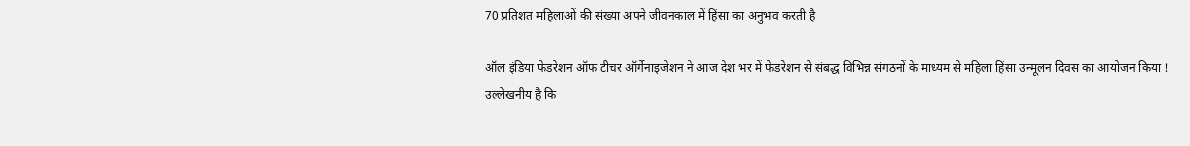70 प्रतिशत महिलाओं की संख्या अपने जीवनकाल में हिंसा का अनुभव करती है

ऑल इंडिया फेडरेशन ऑफ टीचर ऑर्गेनाइजेशन ने आज देश भर में फेडरेशन से संबद्ध विभिन्न संगठनों के माध्यम से महिला हिंसा उन्मूलन दिवस का आयोजन किया !
उल्लेखनीय है कि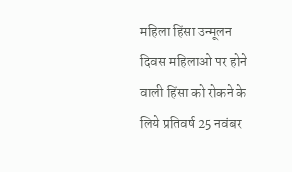महिला हिंसा उन्मूलन दिवस महिलाओ पर होने वाली हिंसा को रोकने के लिये प्रतिवर्ष 25 नवंबर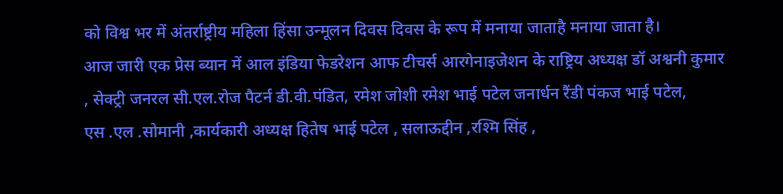को विश्व भर में अंतर्राष्ट्रीय महिला हिंसा उन्मूलन दिवस दिवस के रूप में मनाया जाताहै मनाया जाता है।
आज जारी एक प्रेस ब्यान में आल इंडिया फेडरेशन आफ टीचर्स आरगेनाइजेशन के राष्ट्रिय अध्यक्ष डॉ अश्वनी कुमार , सेक्ट्री जनरल सी.एल.रोज पैटर्न डी.वी.पंडित, रमेश जोशी रमेश भाई पटेल जनार्धन रैंडी पंकज भाई पटेल,
एस .एल .सोमानी ,कार्यकारी अध्यक्ष हितेष भाई पटेल , सलाऊद्दीन ,रश्मि सिंह ,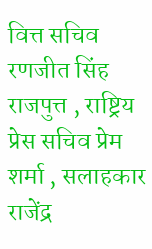वित्त सचिव रणजीत सिंह राजपुत्त , राष्ट्रिय प्रेस सचिव प्रेम शर्मा , सलाहकार राजेंद्र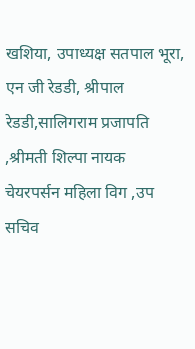खशिया, उपाध्यक्ष सतपाल भूरा, एन जी रेडडी, श्रीपाल रेडडी,सालिगराम प्रजापति ,श्रीमती शिल्पा नायक चेयरपर्सन महिला विग ,उप सचिव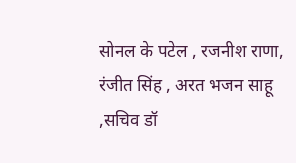सोनल के पटेल , रजनीश राणा, रंजीत सिंह , अरत भजन साहू ,सचिव डॉ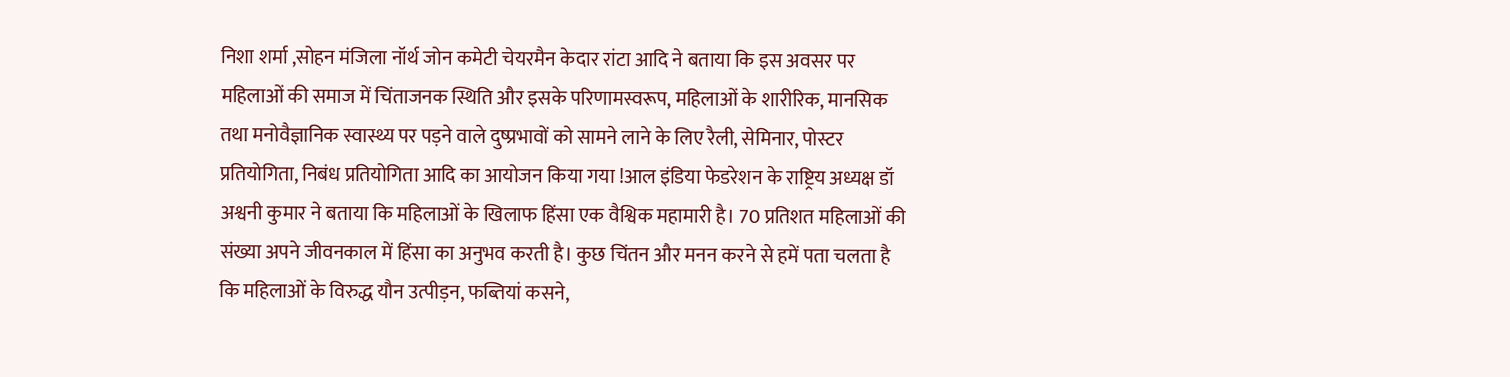निशा शर्मा ,सोहन मंजिला नॉर्थ जोन कमेटी चेयरमैन केदार रांटा आदि ने बताया कि इस अवसर पर
महिलाओं की समाज में चिंताजनक स्थिति और इसके परिणामस्वरूप, महिलाओं के शारीरिक, मानसिक तथा मनोवैज्ञानिक स्वास्थ्य पर पड़ने वाले दुष्प्रभावों को सामने लाने के लिए रैली, सेमिनार, पोस्टर प्रतियोगिता, निबंध प्रतियोगिता आदि का आयोजन किया गया !आल इंडिया फेडरेशन के राष्ट्रिय अध्यक्ष डॉ अश्वनी कुमार ने बताया कि महिलाओं के खिलाफ हिंसा एक वैश्विक महामारी है। 70 प्रतिशत महिलाओं की संख्या अपने जीवनकाल में हिंसा का अनुभव करती है। कुछ चिंतन और मनन करने से हमें पता चलता है कि महिलाओं के विरुद्ध यौन उत्पीड़न, फब्तियां कसने,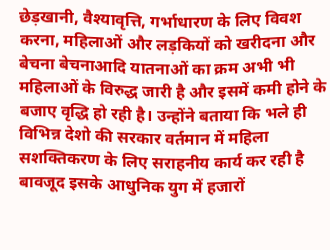छेड़खानी, वैश्यावृत्ति, गर्भाधारण के लिए विवश करना, महिलाओं और लड़कियों को खरीदना और बेचना बेचनाआदि यातनाओं का क्रम अभी भी महिलाओं के विरुद्ध जारी है और इसमें कमी होने के बजाए वृद्धि हो रही है। उन्होंने बताया कि भले ही विभिन्न देशो की सरकार वर्तमान में महिला सशक्तिकरण के लिए सराहनीय कार्य कर रही है बावजूद इसके आधुनिक युग में हजारों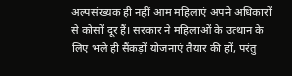अल्पसंख्यक ही नहीं आम महिलाएं अपने अधिकारों से कोसों दूर हैं। सरकार ने महिलाओं के उत्थान के लिए भले ही सैंकड़ों योजनाएं तैयार की हों, परंतु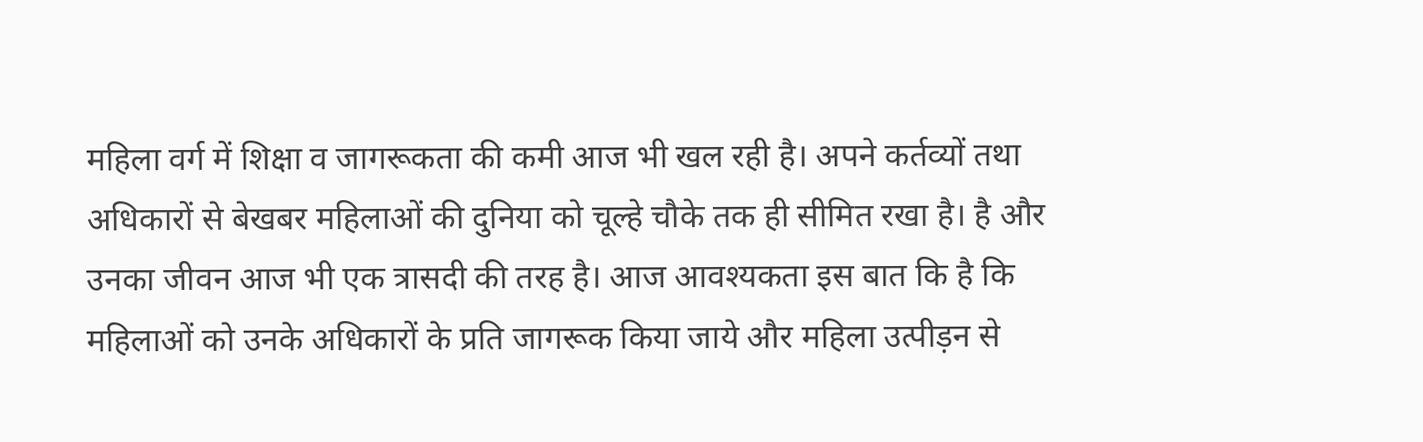महिला वर्ग में शिक्षा व जागरूकता की कमी आज भी खल रही है। अपने कर्तव्यों तथा अधिकारों से बेखबर महिलाओं की दुनिया को चूल्हे चौके तक ही सीमित रखा है। है और उनका जीवन आज भी एक त्रासदी की तरह है। आज आवश्यकता इस बात कि है कि महिलाओं को उनके अधिकारों के प्रति जागरूक किया जाये और महिला उत्पीड़न से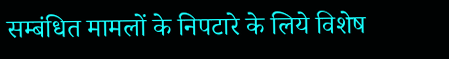सम्बंधित मामलों के निपटारे के लिये विशेष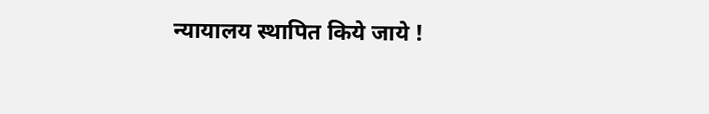न्यायालय स्थापित किये जाये !